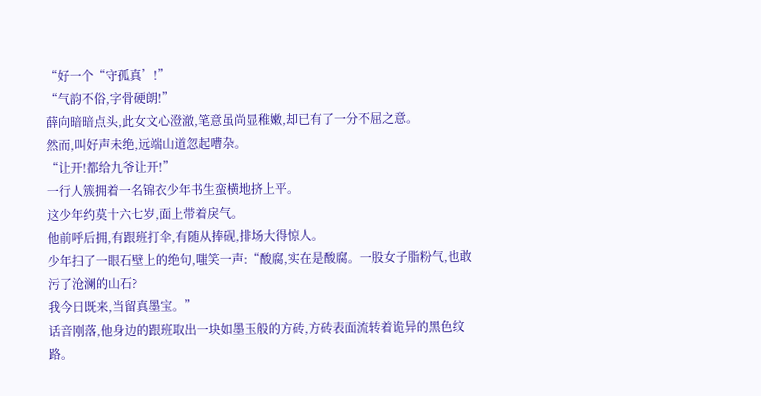“好一个“守孤真’!”
“气韵不俗,字骨硬朗!”
薛向暗暗点头,此女文心澄澈,笔意虽尚显稚嫩,却已有了一分不屈之意。
然而,叫好声未绝,远端山道忽起嘈杂。
“让开!都给九爷让开!”
一行人簇拥着一名锦衣少年书生蛮横地挤上平。
这少年约莫十六七岁,面上带着戾气。
他前呼后拥,有跟班打伞,有随从捧砚,排场大得惊人。
少年扫了一眼石壁上的绝句,嗤笑一声:“酸腐,实在是酸腐。一股女子脂粉气,也敢污了沧澜的山石?
我今日既来,当留真墨宝。”
话音刚落,他身边的跟班取出一块如墨玉般的方砖,方砖表面流转着诡异的黑色纹路。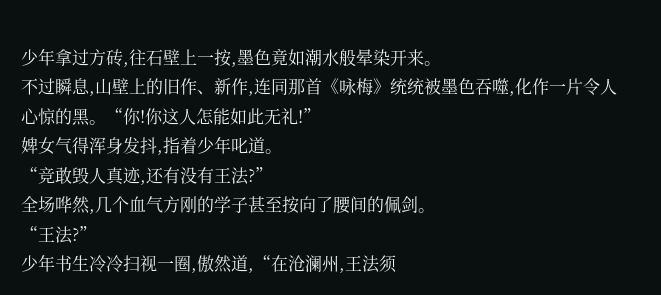少年拿过方砖,往石壁上一按,墨色竟如潮水般晕染开来。
不过瞬息,山壁上的旧作、新作,连同那首《咏梅》统统被墨色吞噬,化作一片令人心惊的黑。“你!你这人怎能如此无礼!”
婢女气得浑身发抖,指着少年叱道。
“竞敢毁人真迹,还有没有王法?”
全场哗然,几个血气方刚的学子甚至按向了腰间的佩剑。
“王法?”
少年书生冷冷扫视一圈,傲然道,“在沧澜州,王法须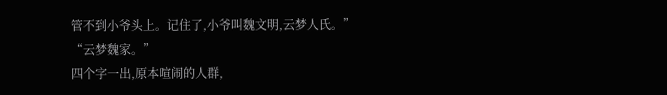管不到小爷头上。记住了,小爷叫魏文明,云梦人氏。”
“云梦魏家。”
四个字一出,原本喧闹的人群,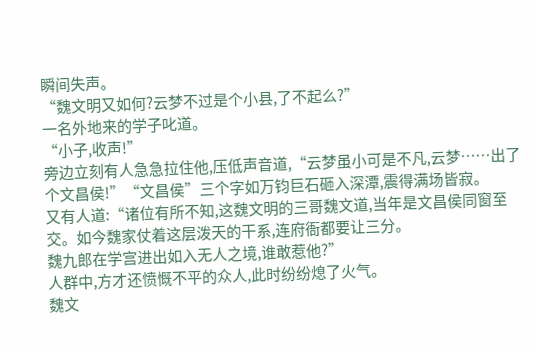瞬间失声。
“魏文明又如何?云梦不过是个小县,了不起么?”
一名外地来的学子叱道。
“小子,收声!”
旁边立刻有人急急拉住他,压低声音道,“云梦虽小可是不凡,云梦……出了个文昌侯!”“文昌侯”三个字如万钧巨石砸入深潭,震得满场皆寂。
又有人道:“诸位有所不知,这魏文明的三哥魏文道,当年是文昌侯同窗至交。如今魏家仗着这层泼天的干系,连府衙都要让三分。
魏九郎在学宫进出如入无人之境,谁敢惹他?”
人群中,方才还愤慨不平的众人,此时纷纷熄了火气。
魏文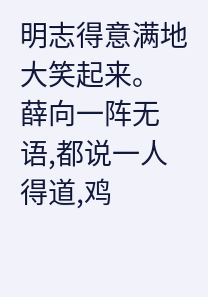明志得意满地大笑起来。
薛向一阵无语,都说一人得道,鸡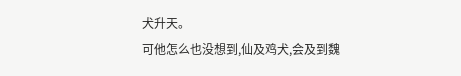犬升天。
可他怎么也没想到,仙及鸡犬,会及到魏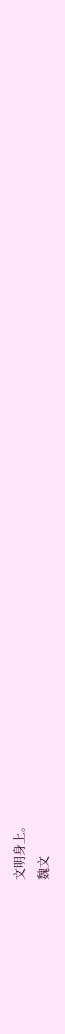文明身上。
魏文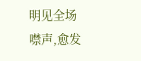明见全场噤声,愈发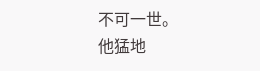不可一世。
他猛地